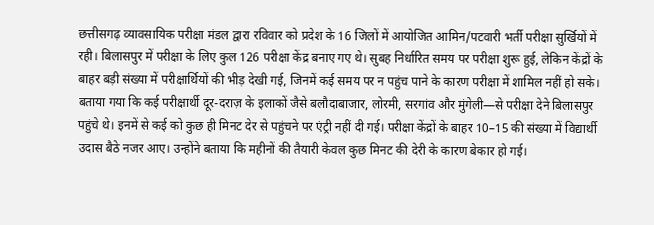छत्तीसगढ़ व्यावसायिक परीक्षा मंडल द्वारा रविवार को प्रदेश के 16 जिलों में आयोजित आमिन/पटवारी भर्ती परीक्षा सुर्खियों में रही। बिलासपुर में परीक्षा के लिए कुल 126 परीक्षा केंद्र बनाए गए थे। सुबह निर्धारित समय पर परीक्षा शुरू हुई, लेकिन केंद्रों के बाहर बड़ी संख्या में परीक्षार्थियों की भीड़ देखी गई, जिनमें कई समय पर न पहुंच पाने के कारण परीक्षा में शामिल नहीं हो सके। बताया गया कि कई परीक्षार्थी दूर-दराज़ के इलाकों जैसे बलौदाबाजार, लोरमी, सरगांव और मुंगेली—से परीक्षा देने बिलासपुर पहुंचे थे। इनमें से कई को कुछ ही मिनट देर से पहुंचने पर एंट्री नहीं दी गई। परीक्षा केंद्रों के बाहर 10–15 की संख्या में विद्यार्थी उदास बैठे नजर आए। उन्होंने बताया कि महीनों की तैयारी केवल कुछ मिनट की देरी के कारण बेकार हो गई।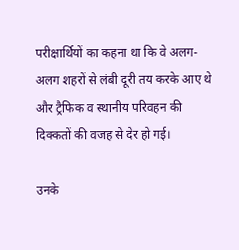परीक्षार्थियों का कहना था कि वे अलग-अलग शहरों से लंबी दूरी तय करके आए थे और ट्रैफिक व स्थानीय परिवहन की दिक्कतों की वजह से देर हो गई।

उनके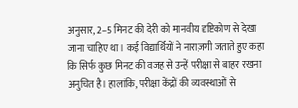अनुसार, 2–5 मिनट की देरी को मानवीय दृष्टिकोण से देखा जाना चाहिए था। कई विद्यार्थियों ने नाराज़गी जताते हुए कहा कि सिर्फ कुछ मिनट की वजह से उन्हें परीक्षा से बाहर रखना अनुचित है। हालांकि, परीक्षा केंद्रों की व्यवस्थाओं से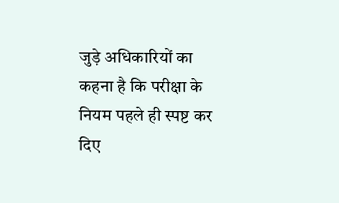जुड़े अधिकारियों का कहना है कि परीक्षा के नियम पहले ही स्पष्ट कर दिए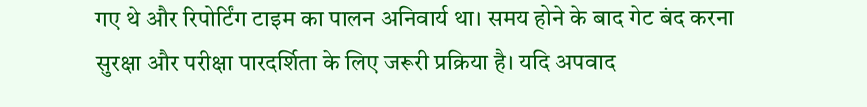गए थे और रिपोर्टिंग टाइम का पालन अनिवार्य था। समय होने के बाद गेट बंद करना सुरक्षा और परीक्षा पारदर्शिता के लिए जरूरी प्रक्रिया है। यदि अपवाद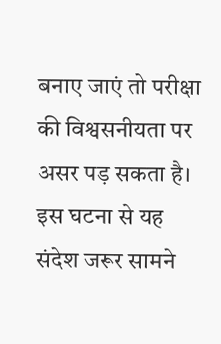बनाए जाएं तो परीक्षा की विश्वसनीयता पर असर पड़ सकता है। इस घटना से यह संदेश जरूर सामने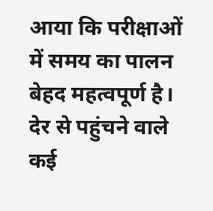आया कि परीक्षाओं में समय का पालन बेहद महत्वपूर्ण है। देर से पहुंचने वाले कई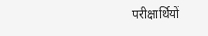परीक्षार्थियों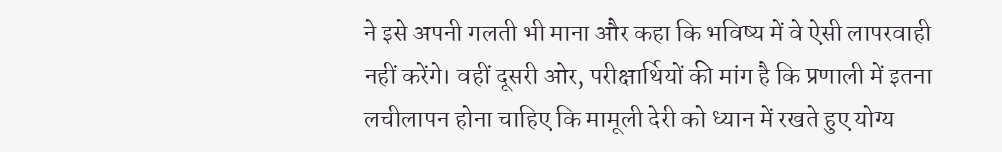ने इसे अपनी गलती भी माना और कहा कि भविष्य में वे ऐसी लापरवाही नहीं करेंगे। वहीं दूसरी ओर, परीक्षार्थियों की मांग है कि प्रणाली में इतना लचीलापन होना चाहिए कि मामूली देरी को ध्यान में रखते हुए योग्य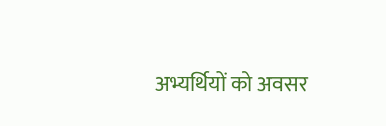अभ्यर्थियों को अवसर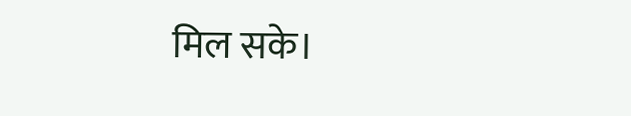मिल सके।